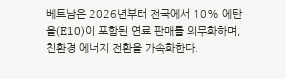베트남은 2026년부터 전국에서 10% 에탄올(E10)이 포함된 연료 판매를 의무화하며, 친환경 에너지 전환을 가속화한다.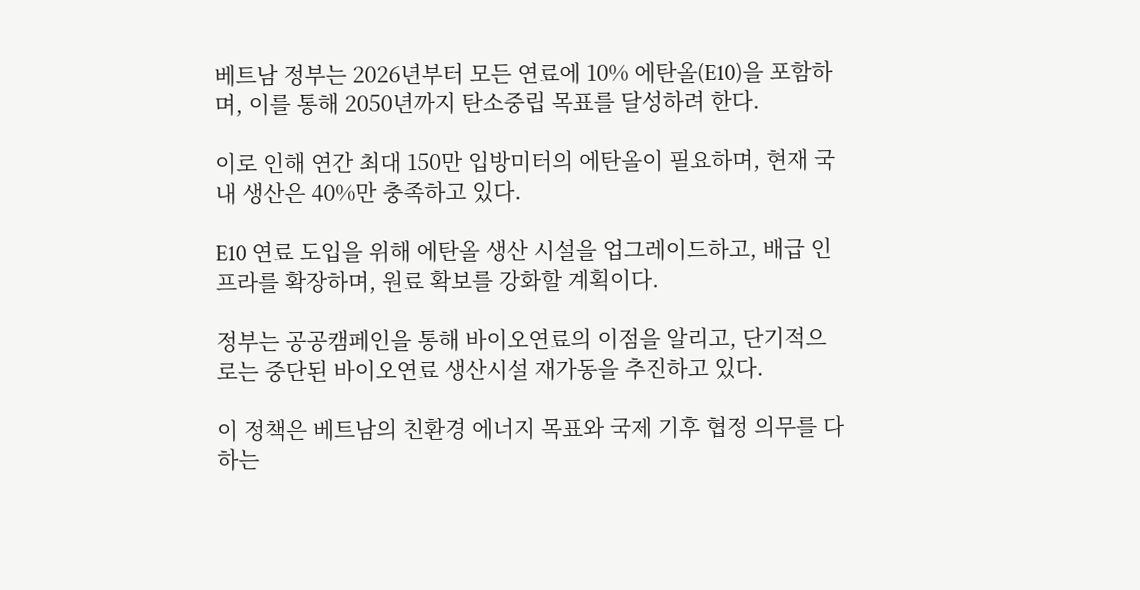베트남 정부는 2026년부터 모든 연료에 10% 에탄올(E10)을 포함하며, 이를 통해 2050년까지 탄소중립 목표를 달성하려 한다.

이로 인해 연간 최대 150만 입방미터의 에탄올이 필요하며, 현재 국내 생산은 40%만 충족하고 있다.

E10 연료 도입을 위해 에탄올 생산 시설을 업그레이드하고, 배급 인프라를 확장하며, 원료 확보를 강화할 계획이다.

정부는 공공캠페인을 통해 바이오연료의 이점을 알리고, 단기적으로는 중단된 바이오연료 생산시설 재가동을 추진하고 있다.

이 정책은 베트남의 친환경 에너지 목표와 국제 기후 협정 의무를 다하는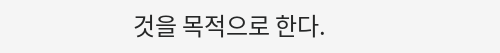것을 목적으로 한다.